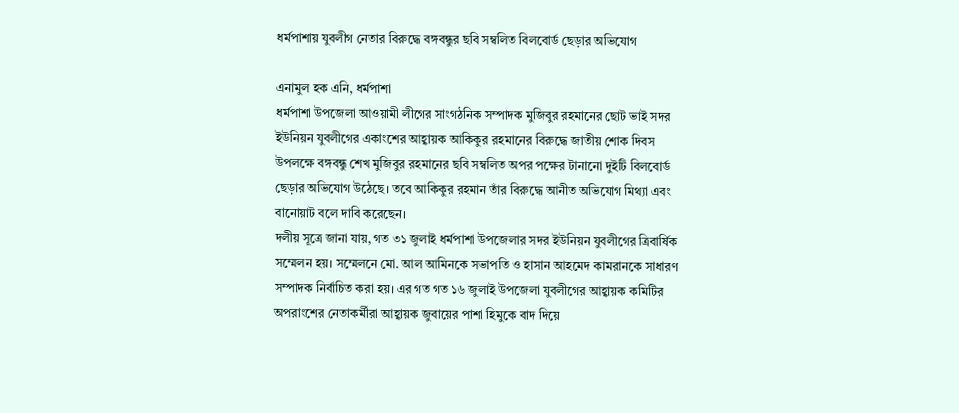ধর্মপাশায় যুবলীগ নেতার বিরুদ্ধে বঙ্গবন্ধুর ছবি সম্বলিত বিলবোর্ড ছেড়ার অভিযোগ

এনামুল হক এনি, ধর্মপাশা
ধর্মপাশা উপজেলা আওয়ামী লীগের সাংগঠনিক সম্পাদক মুজিবুর রহমানের ছোট ভাই সদর ইউনিয়ন যুবলীগের একাংশের আহ্বায়ক আকিকুর রহমানের বিরুদ্ধে জাতীয় শোক দিবস উপলক্ষে বঙ্গবন্ধু শেখ মুজিবুর রহমানের ছবি সম্বলিত অপর পক্ষের টানানো দুইটি বিলবোর্ড ছেড়ার অভিযোগ উঠেছে। তবে আকিকুর রহমান তাঁর বিরুদ্ধে আনীত অভিযোগ মিথ্যা এবং বানোয়াট বলে দাবি করেছেন।
দলীয় সূত্রে জানা যায়, গত ৩১ জুলাই ধর্মপাশা উপজেলার সদর ইউনিয়ন যুবলীগের ত্রিবার্ষিক সম্মেলন হয়। সম্মেলনে মো. আল আমিনকে সভাপতি ও হাসান আহমেদ কামরানকে সাধারণ সম্পাদক নির্বাচিত করা হয়। এর গত গত ১৬ জুলাই উপজেলা যুবলীগের আহ্বায়ক কমিটির অপরাংশের নেতাকর্মীরা আহ্বায়ক জুবায়ের পাশা হিমুকে বাদ দিয়ে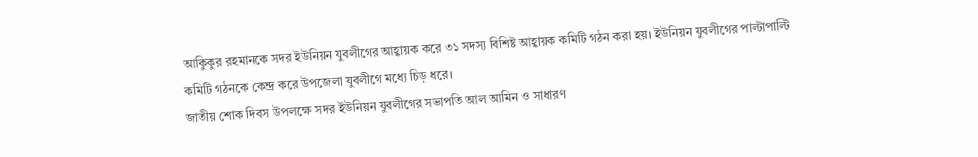আকিুকুর রহমানকে সদর ইউনিয়ন যুবলীগের আহ্বায়ক করে ৩১ সদস্য বিশিষ্ট আহ্বায়ক কমিটি গঠন করা হয়। ইউনিয়ন যুবলীগের পাল্টাপাল্টি
কমিটি গঠনকে কেন্দ্র করে উপজেলা যুবলীগে মধ্যে চিড় ধরে।
জাতীয় শোক দিবস উপলক্ষে সদর ইউনিয়ন যুবলীগের সভাপতি আল আমিন ও সাধারণ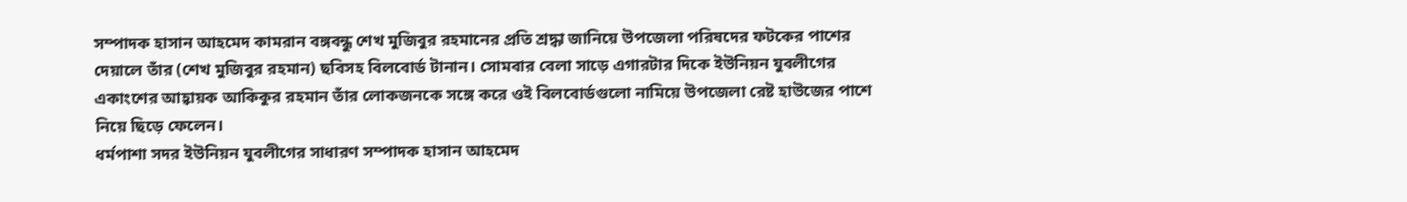সম্পাদক হাসান আহমেদ কামরান বঙ্গবন্ধু শেখ মুজিবুর রহমানের প্রতি শ্রদ্ধা জানিয়ে উপজেলা পরিষদের ফটকের পাশের দেয়ালে তাঁর (শেখ মুজিবুর রহমান) ছবিসহ বিলবোর্ড টানান। সোমবার বেলা সাড়ে এগারটার দিকে ইউনিয়ন যুবলীগের একাংশের আহ্বায়ক আকিকুর রহমান তাঁর লোকজনকে সঙ্গে করে ওই বিলবোর্ডগুলো নামিয়ে উপজেলা রেষ্ট হাউজের পাশে নিয়ে ছিড়ে ফেলেন।
ধর্মপাশা সদর ইউনিয়ন যুবলীগের সাধারণ সম্পাদক হাসান আহমেদ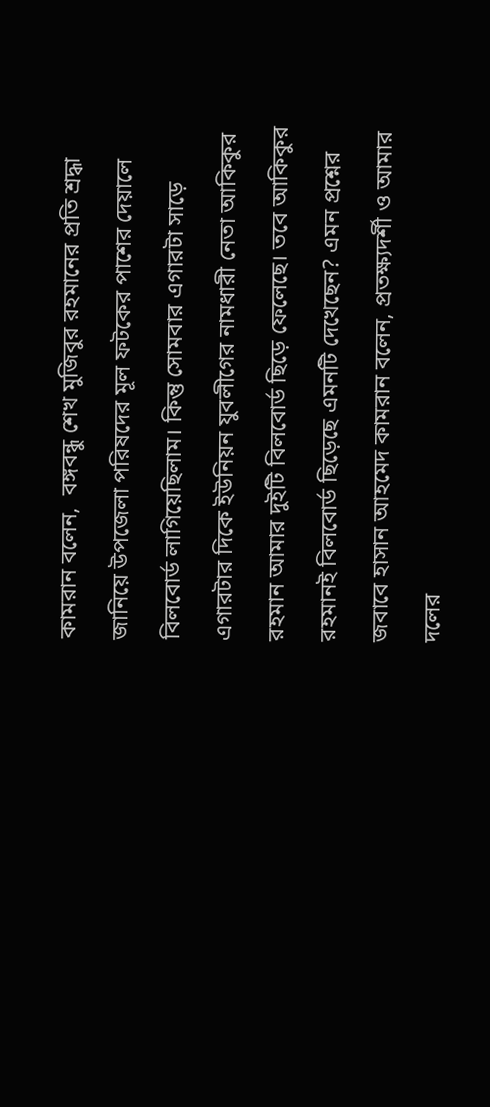কামরান বলেন,  বঙ্গবন্ধু শেখ মুজিবুর রহমানের প্রতি শ্রদ্ধা জানিয়ে উপজেলা পরিষদের মূল ফটকের পাশের দেয়ালে বিলবোর্ড লাগিয়েছিলাম। কিন্তু সোমবার এগারটা সাড়ে এগারটার দিকে ইউনিয়ন যুবলীগের নামধারী নেতা আকিকুর রহমান আমার দুইটি বিলবোর্ড ছিড়ে ফেলেছে। তবে আকিকুর রহমানই বিলবোর্ড ছিড়েছে এমনটি দেখেছেন? এমন প্রশ্নের জবাবে হাসান আহমেদ কামরান বলেন, প্রতক্ষ্যদর্শী ও আমার দলের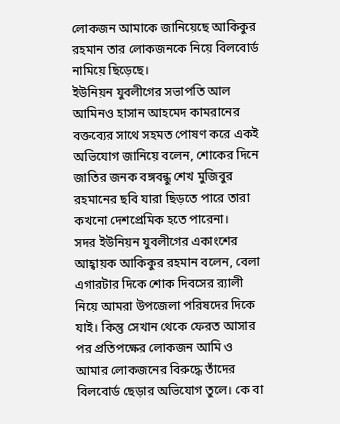লোকজন আমাকে জানিয়েছে আকিকুর রহমান তার লোকজনকে নিয়ে বিলবোর্ড নামিয়ে ছিড়েছে।
ইউনিয়ন যুবলীগের সভাপতি আল আমিনও হাসান আহমেদ কামরানের বক্তব্যের সাথে সহমত পোষণ করে একই অভিযোগ জানিয়ে বলেন, শোকের দিনে জাতির জনক বঙ্গবন্ধু শেখ মুজিবুর রহমানের ছবি যারা ছিড়তে পারে তারা কখনো দেশপ্রেমিক হতে পারেনা।
সদর ইউনিয়ন যুবলীগের একাংশের আহ্বায়ক আকিকুর রহমান বলেন, বেলা এগারটার দিকে শোক দিবসের র‌্যালী নিয়ে আমরা উপজেলা পরিষদের দিকে যাই। কিন্তু সেখান থেকে ফেরত আসার পর প্রতিপক্ষের লোকজন আমি ও আমার লোকজনের বিরুদ্ধে তাঁদের বিলবোর্ড ছেড়ার অভিযোগ তুলে। কে বা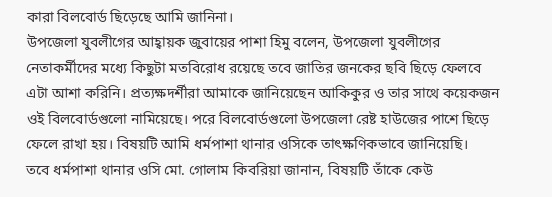কারা বিলবোর্ড ছিড়েছে আমি জানিনা।
উপজেলা যুবলীগের আহ্বায়ক জুবায়ের পাশা হিমু বলেন, উপজেলা যুবলীগের নেতাকর্মীদের মধ্যে কিছুটা মতবিরোধ রয়েছে তবে জাতির জনকের ছবি ছিড়ে ফেলবে এটা আশা করিনি। প্রত্যক্ষদর্শীরা আমাকে জানিয়েছেন আকিকুর ও তার সাথে কয়েকজন ওই বিলবোর্ডগুলো নামিয়েছে। পরে বিলবোর্ডগুলো উপজেলা রেষ্ট হাউজের পাশে ছিড়ে ফেলে রাখা হয়। বিষয়টি আমি ধর্মপাশা থানার ওসিকে তাৎক্ষণিকভাবে জানিয়েছি।
তবে ধর্মপাশা থানার ওসি মো. গোলাম কিবরিয়া জানান, বিষয়টি তাঁকে কেউ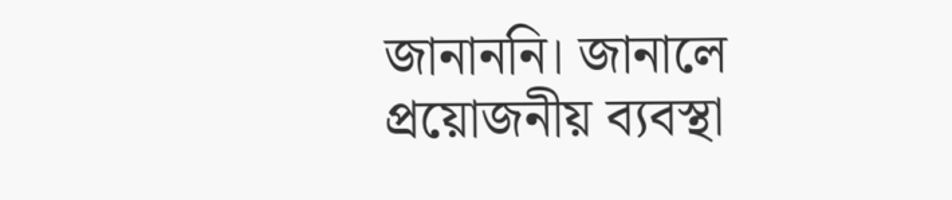জানাননি। জানালে প্রয়োজনীয় ব্যবস্থা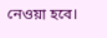নেওয়া হবে।